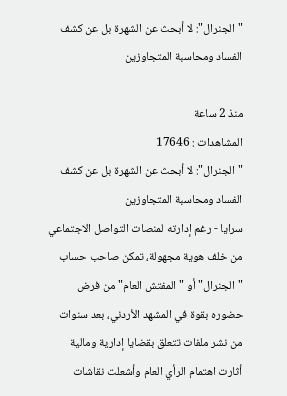"الجنرال": لا أبحث عن الشهرة بل عن كشف الفساد ومحاسبة المتجاوزين

منذ 2 ساعة
المشاهدات : 17646
"الجنرال": لا أبحث عن الشهرة بل عن كشف الفساد ومحاسبة المتجاوزين
سرايا - رغم إدارته لمنصات التواصل الاجتماعي من خلف هوية مجهولة، تمكن صاحب حساب "الجنرال" أو "المفتش العام" من فرض حضوره بقوة في المشهد الأردني، بعد سنوات من نشر ملفات تتعلق بقضايا إدارية ومالية أثارت اهتمام الرأي العام وأشعلت نقاشات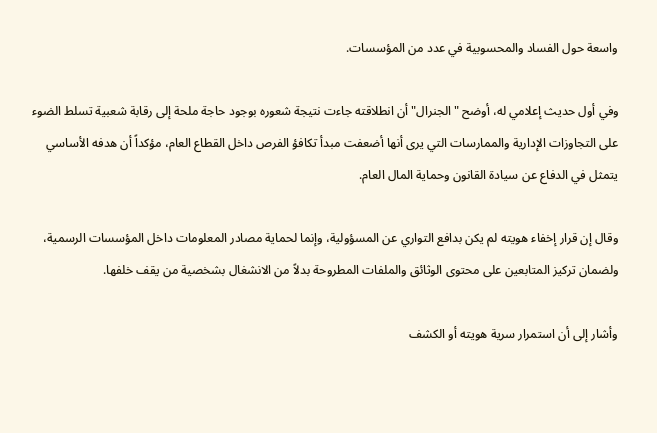واسعة حول الفساد والمحسوبية في عدد من المؤسسات.

وفي أول حديث إعلامي له، أوضح "الجنرال" أن انطلاقته جاءت نتيجة شعوره بوجود حاجة ملحة إلى رقابة شعبية تسلط الضوء على التجاوزات الإدارية والممارسات التي يرى أنها أضعفت مبدأ تكافؤ الفرص داخل القطاع العام، مؤكداً أن هدفه الأساسي يتمثل في الدفاع عن سيادة القانون وحماية المال العام.

وقال إن قرار إخفاء هويته لم يكن بدافع التواري عن المسؤولية، وإنما لحماية مصادر المعلومات داخل المؤسسات الرسمية، ولضمان تركيز المتابعين على محتوى الوثائق والملفات المطروحة بدلاً من الانشغال بشخصية من يقف خلفها.

وأشار إلى أن استمرار سرية هويته أو الكشف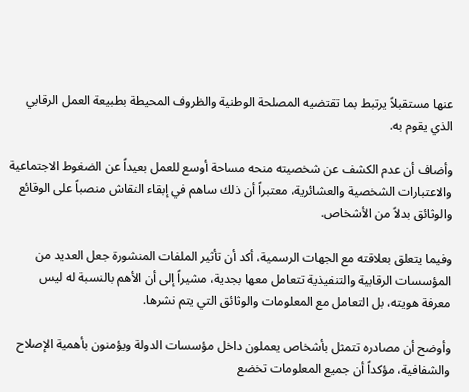عنها مستقبلاً يرتبط بما تقتضيه المصلحة الوطنية والظروف المحيطة بطبيعة العمل الرقابي الذي يقوم به.

وأضاف أن عدم الكشف عن شخصيته منحه مساحة أوسع للعمل بعيداً عن الضغوط الاجتماعية والاعتبارات الشخصية والعشائرية، معتبراً أن ذلك ساهم في إبقاء النقاش منصباً على الوقائع والوثائق بدلاً من الأشخاص.

وفيما يتعلق بعلاقته مع الجهات الرسمية، أكد أن تأثير الملفات المنشورة جعل العديد من المؤسسات الرقابية والتنفيذية تتعامل معها بجدية، مشيراً إلى أن الأهم بالنسبة له ليس معرفة هويته، بل التعامل مع المعلومات والوثائق التي يتم نشرها.

وأوضح أن مصادره تتمثل بأشخاص يعملون داخل مؤسسات الدولة ويؤمنون بأهمية الإصلاح والشفافية، مؤكداً أن جميع المعلومات تخضع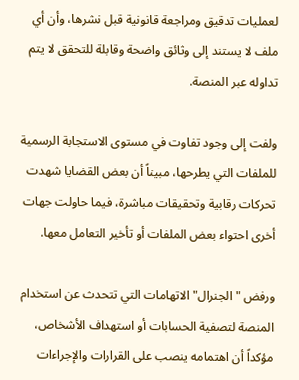لعمليات تدقيق ومراجعة قانونية قبل نشرها، وأن أي ملف لا يستند إلى وثائق واضحة وقابلة للتحقق لا يتم تداوله عبر المنصة.

ولفت إلى وجود تفاوت في مستوى الاستجابة الرسمية للملفات التي يطرحها، مبيناً أن بعض القضايا شهدت تحركات رقابية وتحقيقات مباشرة، فيما حاولت جهات أخرى احتواء بعض الملفات أو تأخير التعامل معها.

ورفض "الجنرال" الاتهامات التي تتحدث عن استخدام المنصة لتصفية الحسابات أو استهداف الأشخاص، مؤكداً أن اهتمامه ينصب على القرارات والإجراءات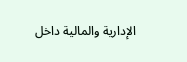الإدارية والمالية داخل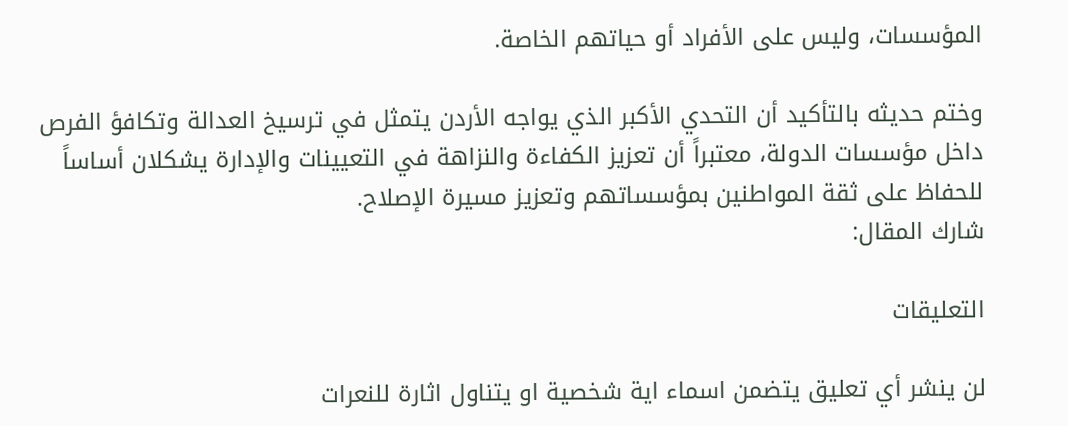المؤسسات، وليس على الأفراد أو حياتهم الخاصة.

وختم حديثه بالتأكيد أن التحدي الأكبر الذي يواجه الأردن يتمثل في ترسيخ العدالة وتكافؤ الفرص داخل مؤسسات الدولة، معتبراً أن تعزيز الكفاءة والنزاهة في التعيينات والإدارة يشكلان أساساً للحفاظ على ثقة المواطنين بمؤسساتهم وتعزيز مسيرة الإصلاح.
شارك المقال:

التعليقات

لن ينشر أي تعليق يتضمن اسماء اية شخصية او يتناول اثارة للنعرات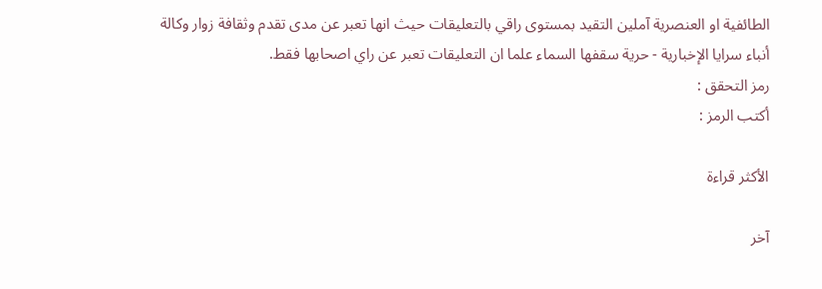الطائفية او العنصرية آملين التقيد بمستوى راقي بالتعليقات حيث انها تعبر عن مدى تقدم وثقافة زوار وكالة أنباء سرايا الإخبارية - حرية سقفها السماء علما ان التعليقات تعبر عن راي اصحابها فقط.
رمز التحقق :
أكتب الرمز :

الأكثر قراءة

آخر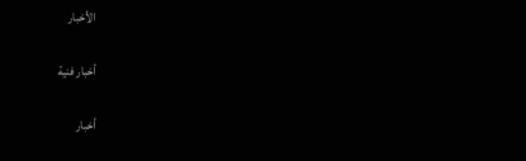الأخبار

أخبار فنية

أخبار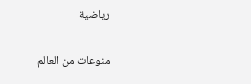رياضية

منوعات من العالم